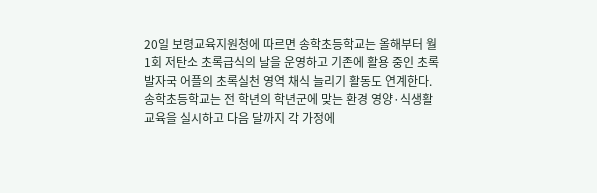20일 보령교육지원청에 따르면 송학초등학교는 올해부터 월 1회 저탄소 초록급식의 날을 운영하고 기존에 활용 중인 초록발자국 어플의 초록실천 영역 채식 늘리기 활동도 연계한다.
송학초등학교는 전 학년의 학년군에 맞는 환경 영양·식생활 교육을 실시하고 다음 달까지 각 가정에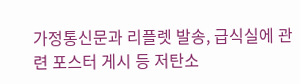가정통신문과 리플렛 발송, 급식실에 관련 포스터 게시 등 저탄소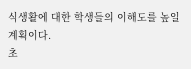식생활에 대한 학생들의 이해도를 높일 계획이다.
초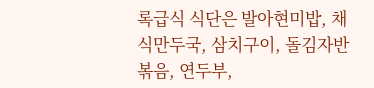록급식 식단은 발아현미밥, 채식만두국, 삼치구이, 돌김자반 볶음, 연두부,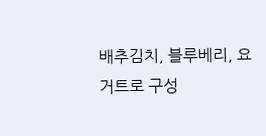배추김치, 블루베리, 요거트로 구성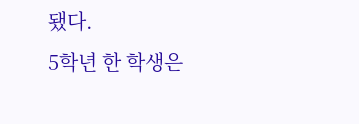됐다.
5학년 한 학생은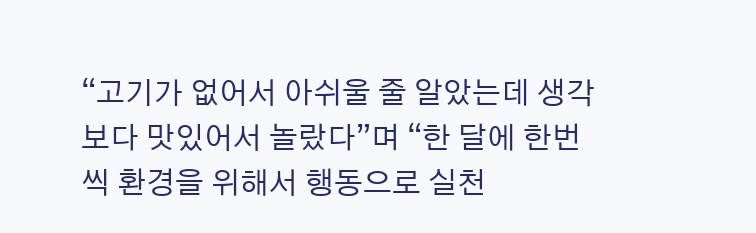“고기가 없어서 아쉬울 줄 알았는데 생각보다 맛있어서 놀랐다”며 “한 달에 한번씩 환경을 위해서 행동으로 실천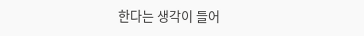한다는 생각이 들어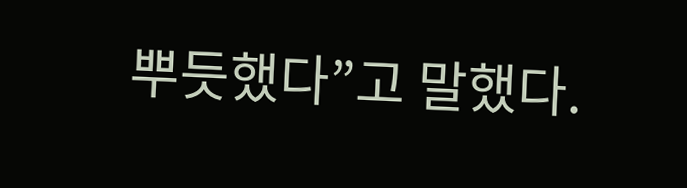뿌듯했다”고 말했다.